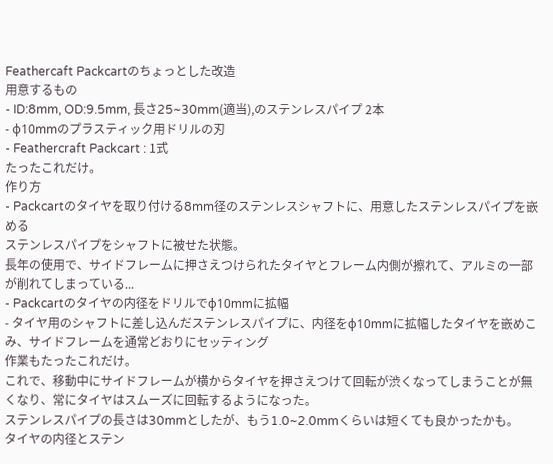Feathercaft Packcartのちょっとした改造
用意するもの
- ID:8mm, OD:9.5mm, 長さ25~30mm(適当),のステンレスパイプ 2本
- φ10mmのプラスティック用ドリルの刃
- Feathercraft Packcart : 1式
たったこれだけ。
作り方
- Packcartのタイヤを取り付ける8mm径のステンレスシャフトに、用意したステンレスパイプを嵌める
ステンレスパイプをシャフトに被せた状態。
長年の使用で、サイドフレームに押さえつけられたタイヤとフレーム内側が擦れて、アルミの一部が削れてしまっている...
- Packcartのタイヤの内径をドリルでφ10mmに拡幅
- タイヤ用のシャフトに差し込んだステンレスパイプに、内径をφ10mmに拡幅したタイヤを嵌めこみ、サイドフレームを通常どおりにセッティング
作業もたったこれだけ。
これで、移動中にサイドフレームが横からタイヤを押さえつけて回転が渋くなってしまうことが無くなり、常にタイヤはスムーズに回転するようになった。
ステンレスパイプの長さは30mmとしたが、もう1.0~2.0mmくらいは短くても良かったかも。
タイヤの内径とステン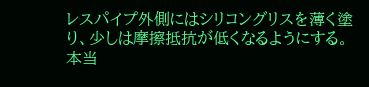レスパイプ外側にはシリコングリスを薄く塗り、少しは摩擦抵抗が低くなるようにする。
本当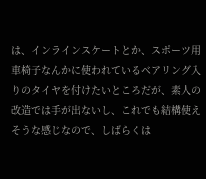は、インラインスケートとか、スポーツ用車椅子なんかに使われているベアリング入りのタイヤを付けたいところだが、素人の改造では手が出ないし、これでも結構使えそうな感じなので、しばらくは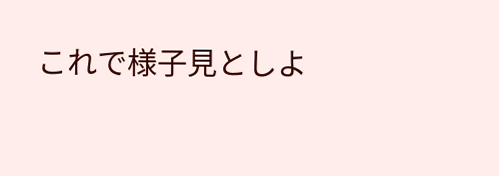これで様子見としよ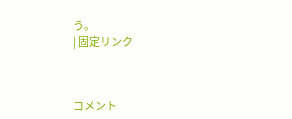う。
| 固定リンク



コメント